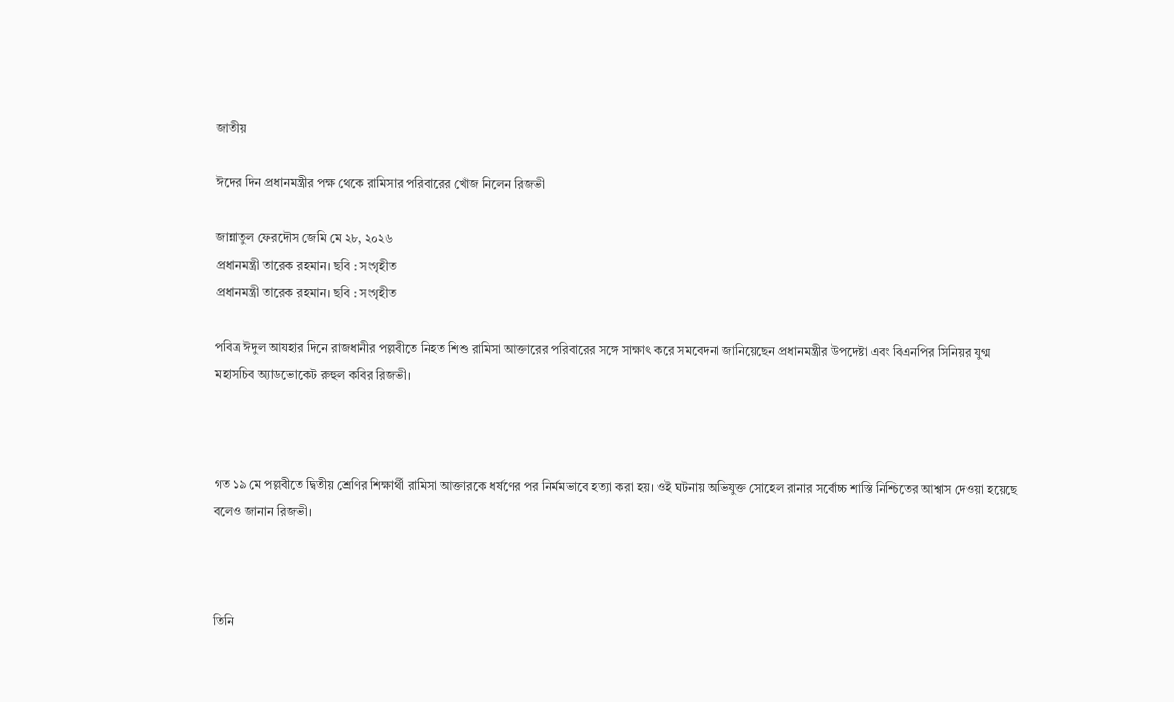জাতীয়

ঈদের দিন প্রধানমন্ত্রীর পক্ষ থেকে রামিসার পরিবারের খোঁজ নিলেন রিজভী

জান্নাতুল ফেরদৌস জেমি মে ২৮, ২০২৬
প্রধানমন্ত্রী তারেক রহমান। ছবি : সংগৃহীত
প্রধানমন্ত্রী তারেক রহমান। ছবি : সংগৃহীত

পবিত্র ঈদুল আযহার দিনে রাজধানীর পল্লবীতে নিহত শিশু রামিসা আক্তারের পরিবারের সঙ্গে সাক্ষাৎ করে সমবেদনা জানিয়েছেন প্রধানমন্ত্রীর উপদেষ্টা এবং বিএনপির সিনিয়র যুগ্ম মহাসচিব অ্যাডভোকেট রুহুল কবির রিজভী।



গত ১৯ মে পল্লবীতে দ্বিতীয় শ্রেণির শিক্ষার্থী রামিসা আক্তারকে ধর্ষণের পর নির্মমভাবে হত্যা করা হয়। ওই ঘটনায় অভিযুক্ত সোহেল রানার সর্বোচ্চ শাস্তি নিশ্চিতের আশ্বাস দেওয়া হয়েছে বলেও জানান রিজভী।



তিনি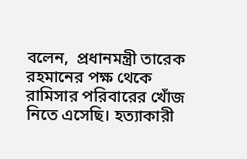বলেন,  প্রধানমন্ত্রী তারেক রহমানের পক্ষ থেকে রামিসার পরিবারের খোঁজ নিতে এসেছি। হত্যাকারী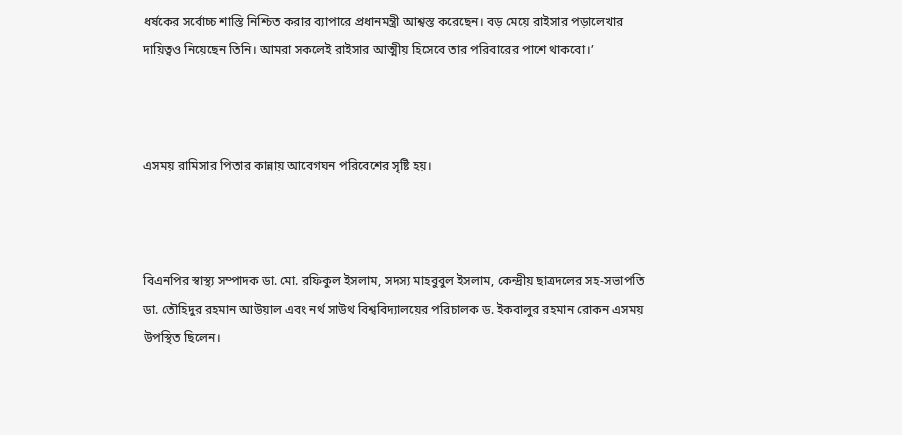ধর্ষকের সর্বোচ্চ শাস্তি নিশ্চিত করার ব্যাপারে প্রধানমন্ত্রী আশ্বস্ত করেছেন। বড় মেয়ে রাইসার পড়ালেখার দায়িত্বও নিয়েছেন তিনি। আমরা সকলেই রাইসার আত্মীয় হিসেবে তার পরিবারের পাশে থাকবো।’



এসময় রামিসার পিতার কান্নায় আবেগঘন পরিবেশের সৃষ্টি হয়।



বিএনপির স্বাস্থ্য সম্পাদক ডা. মো. রফিকুল ইসলাম, সদস্য মাহবুবুল ইসলাম, কেন্দ্রীয় ছাত্রদলের সহ-সভাপতি ডা. তৌহিদুর রহমান আউয়াল এবং নর্থ সাউথ বিশ্ববিদ্যালয়ের পরিচালক ড. ইকবালুর রহমান রোকন এসময় উপস্থিত ছিলেন।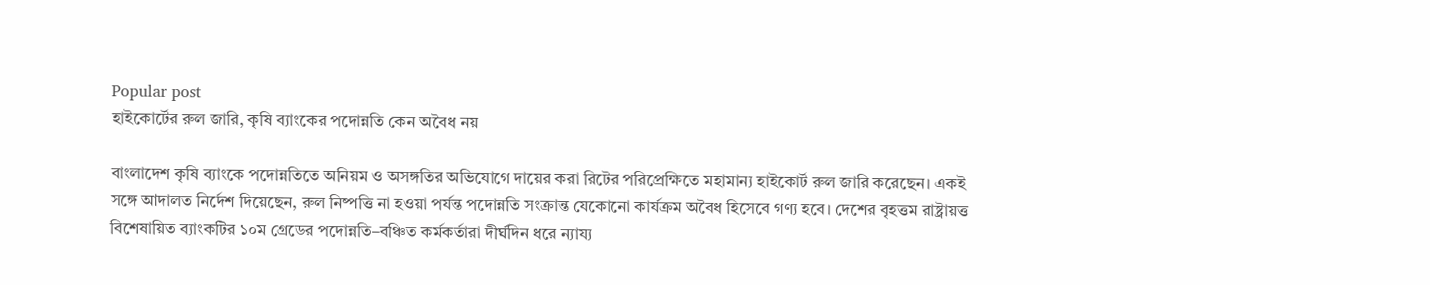Popular post
হাইকোর্টের রুল জারি, কৃষি ব্যাংকের পদোন্নতি কেন অবৈধ নয়

বাংলাদেশ কৃষি ব্যাংকে পদোন্নতিতে অনিয়ম ও অসঙ্গতির অভিযোগে দায়ের করা রিটের পরিপ্রেক্ষিতে মহামান্য হাইকোর্ট রুল জারি করেছেন। একই সঙ্গে আদালত নির্দেশ দিয়েছেন, রুল নিষ্পত্তি না হওয়া পর্যন্ত পদোন্নতি সংক্রান্ত যেকোনো কার্যক্রম অবৈধ হিসেবে গণ্য হবে। দেশের বৃহত্তম রাষ্ট্রায়ত্ত বিশেষায়িত ব্যাংকটির ১০ম গ্রেডের পদোন্নতি–বঞ্চিত কর্মকর্তারা দীর্ঘদিন ধরে ন্যায্য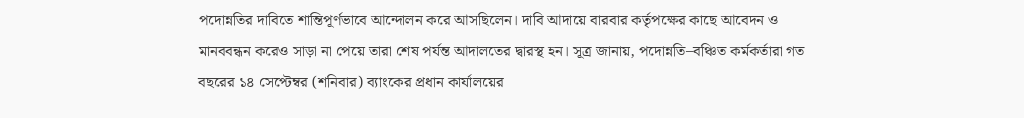পদোন্নতির দাবিতে শান্তিপূর্ণভাবে আন্দোলন করে আসছিলেন। দাবি আদায়ে বারবার কর্তৃপক্ষের কাছে আবেদন ও মানববন্ধন করেও সাড়া না পেয়ে তারা শেষ পর্যন্ত আদালতের দ্বারস্থ হন। সূত্র জানায়, পদোন্নতি–বঞ্চিত কর্মকর্তারা গত বছরের ১৪ সেপ্টেম্বর (শনিবার) ব্যাংকের প্রধান কার্যালয়ের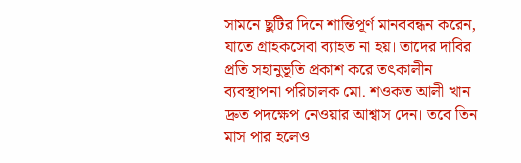সামনে ছুটির দিনে শান্তিপূর্ণ মানববন্ধন করেন, যাতে গ্রাহকসেবা ব্যাহত না হয়। তাদের দাবির প্রতি সহানুভূতি প্রকাশ করে তৎকালীন ব্যবস্থাপনা পরিচালক মো. শওকত আলী খান দ্রুত পদক্ষেপ নেওয়ার আশ্বাস দেন। তবে তিন মাস পার হলেও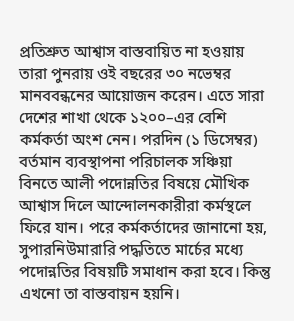প্রতিশ্রুত আশ্বাস বাস্তবায়িত না হওয়ায় তারা পুনরায় ওই বছরের ৩০ নভেম্বর মানববন্ধনের আয়োজন করেন। এতে সারা দেশের শাখা থেকে ১২০০–এর বেশি কর্মকর্তা অংশ নেন। পরদিন (১ ডিসেম্বর) বর্তমান ব্যবস্থাপনা পরিচালক সঞ্চিয়া বিনতে আলী পদোন্নতির বিষয়ে মৌখিক আশ্বাস দিলে আন্দোলনকারীরা কর্মস্থলে ফিরে যান। পরে কর্মকর্তাদের জানানো হয়, সুপারনিউমারারি পদ্ধতিতে মার্চের মধ্যে পদোন্নতির বিষয়টি সমাধান করা হবে। কিন্তু এখনো তা বাস্তবায়ন হয়নি।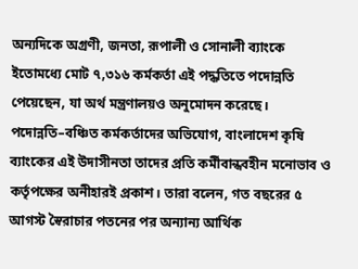অন্যদিকে অগ্রণী, জনতা, রূপালী ও সোনালী ব্যাংকে ইতোমধ্যে মোট ৭,৩১৬ কর্মকর্তা এই পদ্ধতিতে পদোন্নতি পেয়েছেন, যা অর্থ মন্ত্রণালয়ও অনুমোদন করেছে। পদোন্নতি–বঞ্চিত কর্মকর্তাদের অভিযোগ, বাংলাদেশ কৃষি ব্যাংকের এই উদাসীনতা তাদের প্রতি কর্মীবান্ধবহীন মনোভাব ও কর্তৃপক্ষের অনীহারই প্রকাশ। তারা বলেন, গত বছরের ৫ আগস্ট স্বৈরাচার পতনের পর অন্যান্য আর্থিক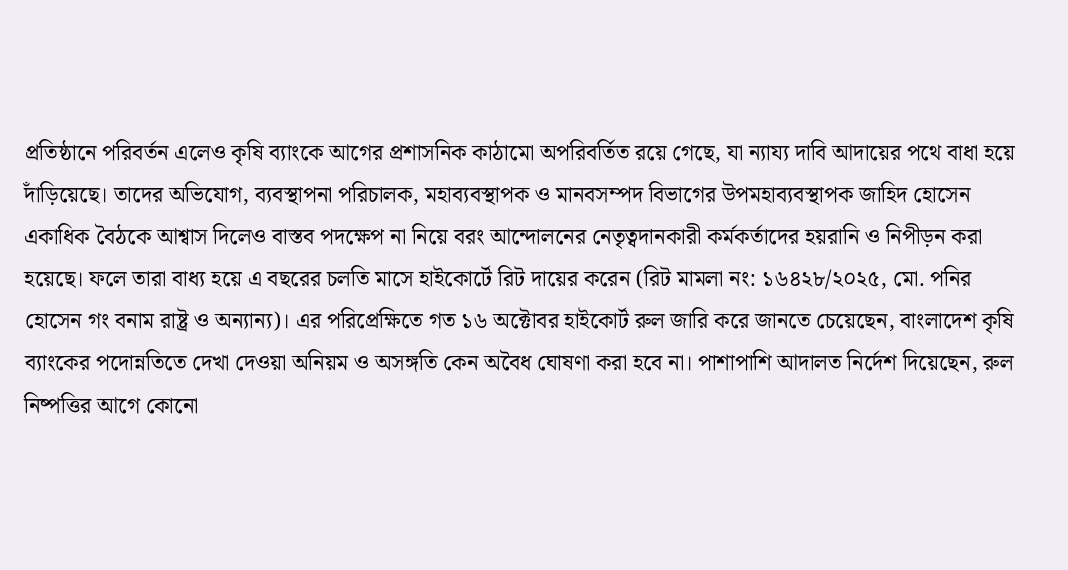প্রতিষ্ঠানে পরিবর্তন এলেও কৃষি ব্যাংকে আগের প্রশাসনিক কাঠামো অপরিবর্তিত রয়ে গেছে, যা ন্যায্য দাবি আদায়ের পথে বাধা হয়ে দাঁড়িয়েছে। তাদের অভিযোগ, ব্যবস্থাপনা পরিচালক, মহাব্যবস্থাপক ও মানবসম্পদ বিভাগের উপমহাব্যবস্থাপক জাহিদ হোসেন একাধিক বৈঠকে আশ্বাস দিলেও বাস্তব পদক্ষেপ না নিয়ে বরং আন্দোলনের নেতৃত্বদানকারী কর্মকর্তাদের হয়রানি ও নিপীড়ন করা হয়েছে। ফলে তারা বাধ্য হয়ে এ বছরের চলতি মাসে হাইকোর্টে রিট দায়ের করেন (রিট মামলা নং: ১৬৪২৮/২০২৫, মো. পনির হোসেন গং বনাম রাষ্ট্র ও অন্যান্য)। এর পরিপ্রেক্ষিতে গত ১৬ অক্টোবর হাইকোর্ট রুল জারি করে জানতে চেয়েছেন, বাংলাদেশ কৃষি ব্যাংকের পদোন্নতিতে দেখা দেওয়া অনিয়ম ও অসঙ্গতি কেন অবৈধ ঘোষণা করা হবে না। পাশাপাশি আদালত নির্দেশ দিয়েছেন, রুল নিষ্পত্তির আগে কোনো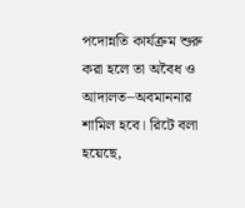পদোন্নতি কার্যক্রম শুরু করা হলে তা অবৈধ ও আদালত–অবমাননার শামিল হবে। রিটে বলা হয়েছে,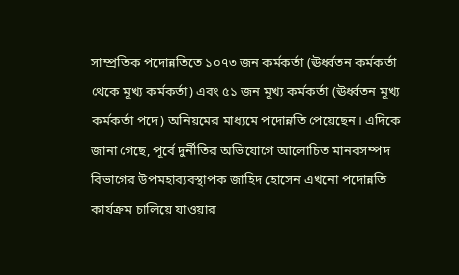সাম্প্রতিক পদোন্নতিতে ১০৭৩ জন কর্মকর্তা (ঊর্ধ্বতন কর্মকর্তা থেকে মূখ্য কর্মকর্তা) এবং ৫১ জন মূখ্য কর্মকর্তা (ঊর্ধ্বতন মূখ্য কর্মকর্তা পদে) অনিয়মের মাধ্যমে পদোন্নতি পেয়েছেন। এদিকে জানা গেছে, পূর্বে দুর্নীতির অভিযোগে আলোচিত মানবসম্পদ বিভাগের উপমহাব্যবস্থাপক জাহিদ হোসেন এখনো পদোন্নতি কার্যক্রম চালিয়ে যাওয়ার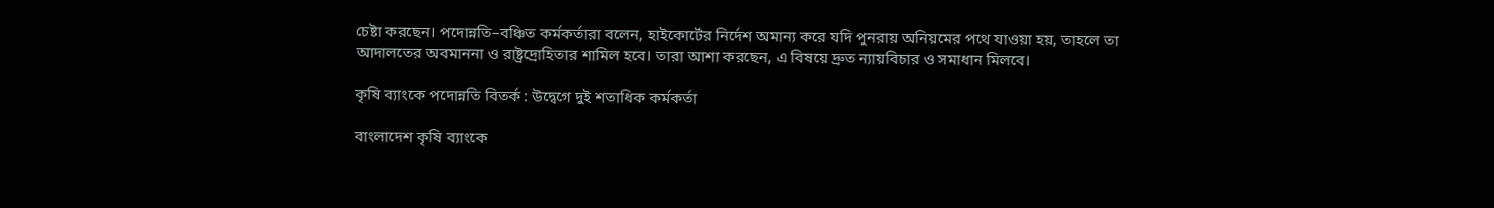চেষ্টা করছেন। পদোন্নতি–বঞ্চিত কর্মকর্তারা বলেন, হাইকোর্টের নির্দেশ অমান্য করে যদি পুনরায় অনিয়মের পথে যাওয়া হয়, তাহলে তা আদালতের অবমাননা ও রাষ্ট্রদ্রোহিতার শামিল হবে। তারা আশা করছেন, এ বিষয়ে দ্রুত ন্যায়বিচার ও সমাধান মিলবে।

কৃষি ব্যাংকে পদোন্নতি বিতর্ক : উদ্বেগে দুই শতাধিক কর্মকর্তা

বাংলাদেশ কৃষি ব্যাংকে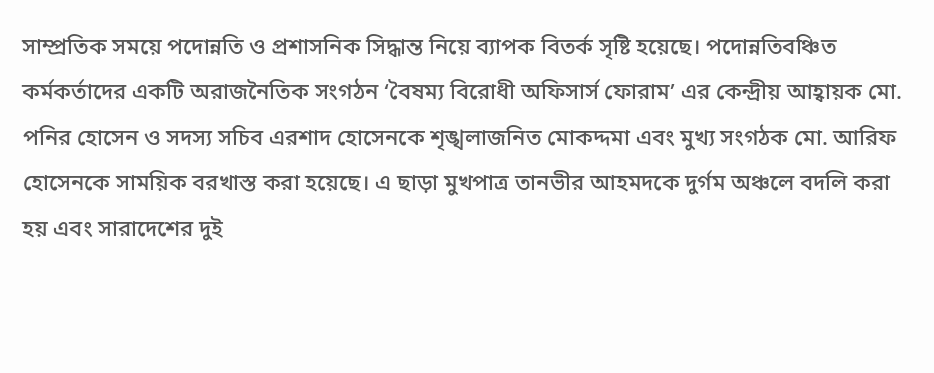সাম্প্রতিক সময়ে পদোন্নতি ও প্রশাসনিক সিদ্ধান্ত নিয়ে ব্যাপক বিতর্ক সৃষ্টি হয়েছে। পদোন্নতিবঞ্চিত কর্মকর্তাদের একটি অরাজনৈতিক সংগঠন ‘বৈষম্য বিরোধী অফিসার্স ফোরাম’ এর কেন্দ্রীয় আহ্বায়ক মো. পনির হোসেন ও সদস্য সচিব এরশাদ হোসেনকে শৃঙ্খলাজনিত মোকদ্দমা এবং মুখ্য সংগঠক মো. আরিফ হোসেনকে সাময়িক বরখাস্ত করা হয়েছে। এ ছাড়া মুখপাত্র তানভীর আহমদকে দুর্গম অঞ্চলে বদলি করা হয় এবং সারাদেশের দুই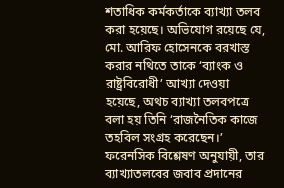শতাধিক কর্মকর্তাকে ব্যাখ্যা তলব করা হয়েছে। অভিযোগ রয়েছে যে, মো. আরিফ হোসেনকে বরখাস্ত করার নথিতে তাকে ‘ব্যাংক ও রাষ্ট্রবিরোধী’ আখ্যা দেওয়া হয়েছে, অথচ ব্যাখ্যা তলবপত্রে বলা হয় তিনি ‘রাজনৈতিক কাজে তহবিল সংগ্রহ করেছেন।’ ফরেনসিক বিশ্লেষণ অনুযায়ী, তার ব্যাখ্যাতলবের জবাব প্রদানের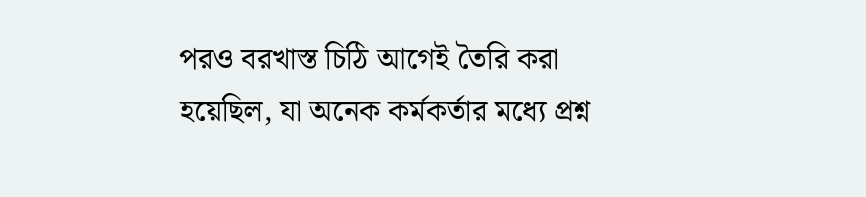পরও বরখাস্ত চিঠি আগেই তৈরি করা হয়েছিল, যা অনেক কর্মকর্তার মধ্যে প্রশ্ন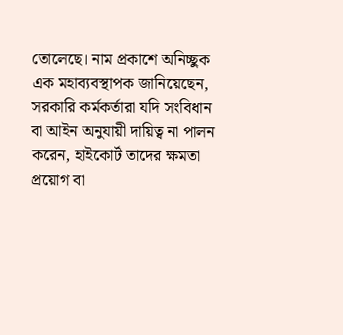তোলেছে। নাম প্রকাশে অনিচ্ছুক এক মহাব্যবস্থাপক জানিয়েছেন, সরকারি কর্মকর্তারা যদি সংবিধান বা আইন অনুযায়ী দায়িত্ব না পালন করেন, হাইকোর্ট তাদের ক্ষমতা প্রয়োগ বা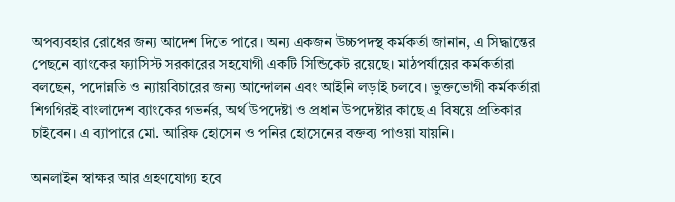অপব্যবহার রোধের জন্য আদেশ দিতে পারে। অন্য একজন উচ্চপদস্থ কর্মকর্তা জানান, এ সিদ্ধান্তের পেছনে ব্যাংকের ফ্যাসিস্ট সরকারের সহযোগী একটি সিন্ডিকেট রয়েছে। মাঠপর্যায়ের কর্মকর্তারা বলছেন, পদোন্নতি ও ন্যায়বিচারের জন্য আন্দোলন এবং আইনি লড়াই চলবে। ভুক্তভোগী কর্মকর্তারা শিগগিরই বাংলাদেশ ব্যাংকের গভর্নর, অর্থ উপদেষ্টা ও প্রধান উপদেষ্টার কাছে এ বিষয়ে প্রতিকার চাইবেন। এ ব্যাপারে মো. আরিফ হোসেন ও পনির হোসেনের বক্তব্য পাওয়া যায়নি।

অনলাইন স্বাক্ষর আর গ্রহণযোগ্য হবে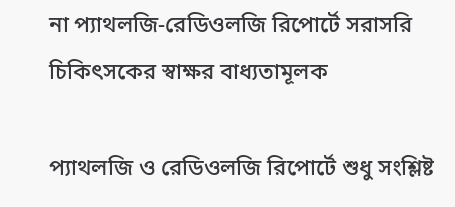না প্যাথলজি-রেডিওলজি রিপোর্টে সরাসরি চিকিৎসকের স্বাক্ষর বাধ্যতামূলক

প্যাথলজি ও রেডিওলজি রিপোর্টে শুধু সংশ্লিষ্ট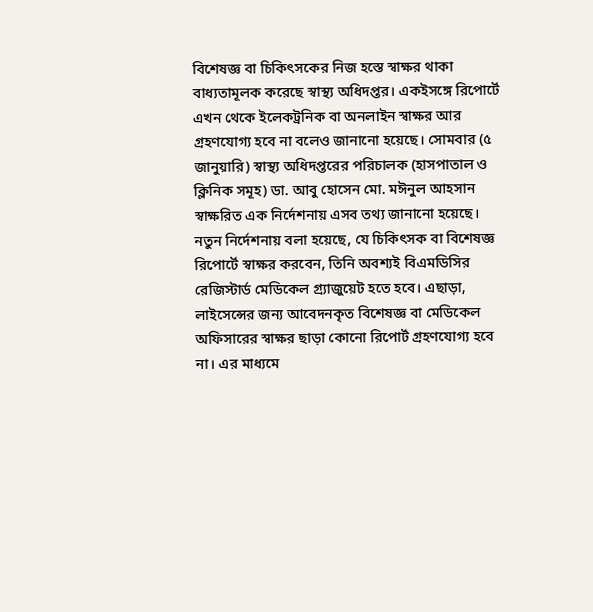বিশেষজ্ঞ বা চিকিৎসকের নিজ হস্তে স্বাক্ষর থাকা বাধ্যতামূলক করেছে স্বাস্থ্য অধিদপ্তর। একইসঙ্গে রিপোর্টে এখন থেকে ইলেকট্রনিক বা অনলাইন স্বাক্ষর আর গ্রহণযোগ্য হবে না বলেও জানানো হয়েছে। সোমবার (৫ জানুয়ারি) স্বাস্থ্য অধিদপ্তরের পরিচালক (হাসপাতাল ও ক্লিনিক সমূহ) ডা. আবু হোসেন মো. মঈনুল আহসান স্বাক্ষরিত এক নির্দেশনায় এসব তথ্য জানানো হয়েছে। নতুন নির্দেশনায় বলা হয়েছে, যে চিকিৎসক বা বিশেষজ্ঞ রিপোর্টে স্বাক্ষর করবেন, তিনি অবশ্যই বিএমডিসির রেজিস্টার্ড মেডিকেল গ্র্যাজুয়েট হতে হবে। এছাড়া, লাইসেন্সের জন্য আবেদনকৃত বিশেষজ্ঞ বা মেডিকেল অফিসারের স্বাক্ষর ছাড়া কোনো রিপোর্ট গ্রহণযোগ্য হবে না। এর মাধ্যমে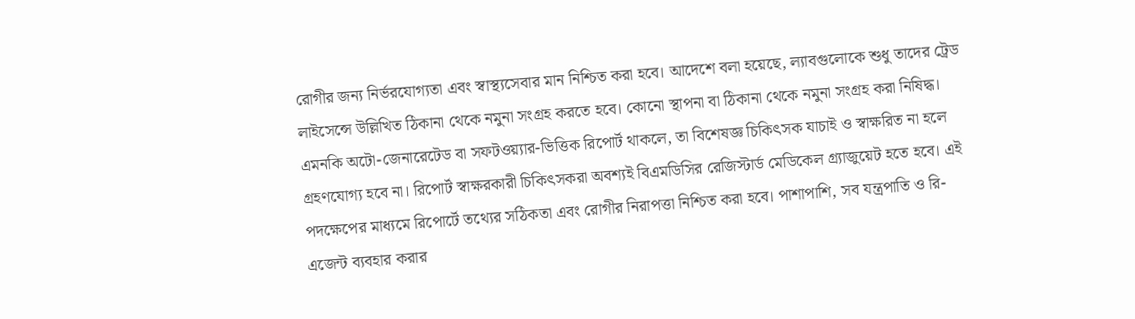রোগীর জন্য নির্ভরযোগ্যতা এবং স্বাস্থ্যসেবার মান নিশ্চিত করা হবে। আদেশে বলা হয়েছে, ল্যাবগুলোকে শুধু তাদের ট্রেড লাইসেন্সে উল্লিখিত ঠিকানা থেকে নমুনা সংগ্রহ করতে হবে। কোনো স্থাপনা বা ঠিকানা থেকে নমুনা সংগ্রহ করা নিষিদ্ধ। এমনকি অটো-জেনারেটেড বা সফটওয়্যার-ভিত্তিক রিপোর্ট থাকলে, তা বিশেষজ্ঞ চিকিৎসক যাচাই ও স্বাক্ষরিত না হলে গ্রহণযোগ্য হবে না। রিপোর্ট স্বাক্ষরকারী চিকিৎসকরা অবশ্যই বিএমডিসির রেজিস্টার্ড মেডিকেল গ্র্যাজুয়েট হতে হবে। এই পদক্ষেপের মাধ্যমে রিপোর্টে তথ্যের সঠিকতা এবং রোগীর নিরাপত্তা নিশ্চিত করা হবে। পাশাপাশি, সব যন্ত্রপাতি ও রি-এজেন্ট ব্যবহার করার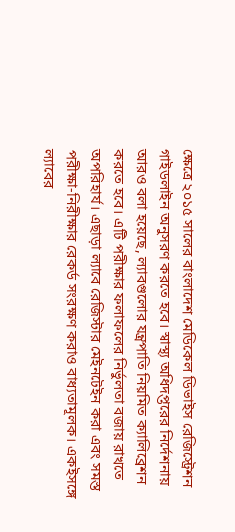ক্ষেত্রে ২০১৫ সালের বাংলাদেশ মেডিকেল ডিভাইস রেজিস্ট্রেশন গাইডলাইন অনুসরণ করতে হবে। স্বাস্থ্য অধিদপ্তরের নির্দেশনায় আরও বলা হয়েছে, ল্যাবগুলোর যন্ত্রপাতি নিয়মিত ক্যালিব্রেশন করতে হবে। এটি পরীক্ষার ফলাফলের নির্ভুলতা বজায় রাখতে অপরিহার্য। এছাড়া ল্যাবে রেজিস্টার মেইনটেইন করা এবং সমস্ত পরীক্ষা-নিরীক্ষার রেকর্ড সংরক্ষণ করাও বাধ্যতামূলক। একইসঙ্গে ল্যাবের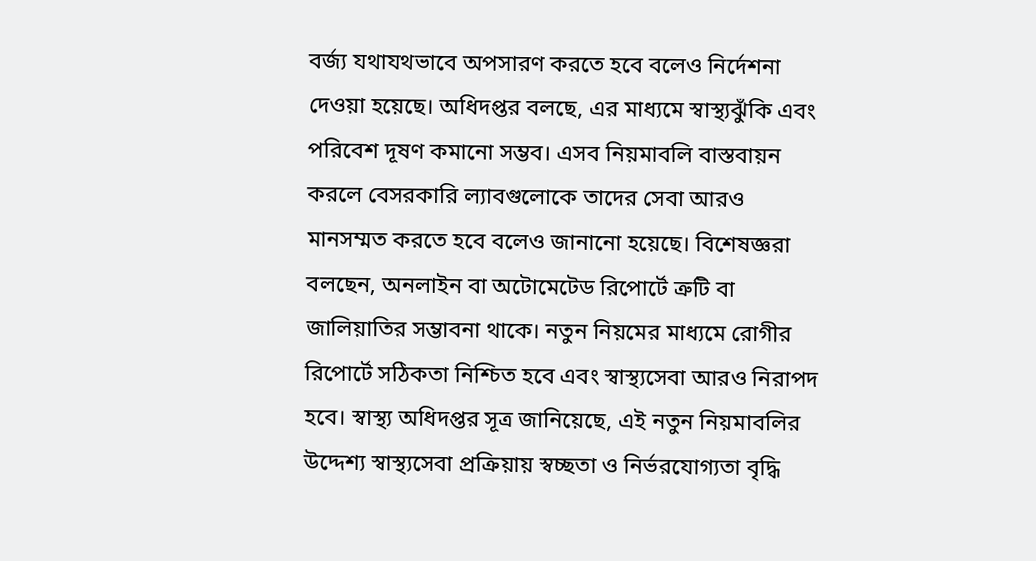বর্জ্য যথাযথভাবে অপসারণ করতে হবে বলেও নির্দেশনা দেওয়া হয়েছে। অধিদপ্তর বলছে, এর মাধ্যমে স্বাস্থ্যঝুঁকি এবং পরিবেশ দূষণ কমানো সম্ভব। এসব নিয়মাবলি বাস্তবায়ন করলে বেসরকারি ল্যাবগুলোকে তাদের সেবা আরও মানসম্মত করতে হবে বলেও জানানো হয়েছে। বিশেষজ্ঞরা বলছেন, অনলাইন বা অটোমেটেড রিপোর্টে ত্রুটি বা জালিয়াতির সম্ভাবনা থাকে। নতুন নিয়মের মাধ্যমে রোগীর রিপোর্টে সঠিকতা নিশ্চিত হবে এবং স্বাস্থ্যসেবা আরও নিরাপদ হবে। স্বাস্থ্য অধিদপ্তর সূত্র জানিয়েছে, এই নতুন নিয়মাবলির উদ্দেশ্য স্বাস্থ্যসেবা প্রক্রিয়ায় স্বচ্ছতা ও নির্ভরযোগ্যতা বৃদ্ধি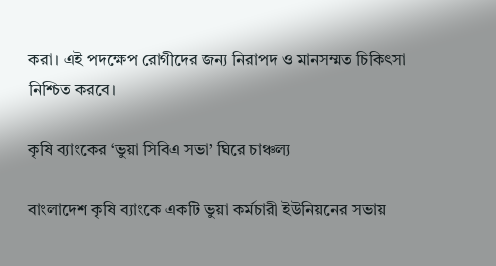করা। এই পদক্ষেপ রোগীদের জন্য নিরাপদ ও মানসম্মত চিকিৎসা নিশ্চিত করবে।

কৃষি ব্যাংকের ‘ভুয়া সিবিএ সভা’ ঘিরে চাঞ্চল্য

বাংলাদেশ কৃষি ব্যাংকে একটি ভুয়া কর্মচারী ইউনিয়নের সভায়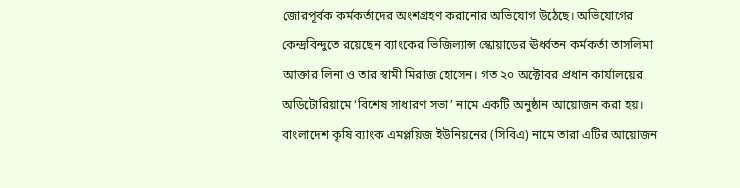জোরপূর্বক কর্মকর্তাদের অংশগ্রহণ করানোর অভিযোগ উঠেছে। অভিযোগের কেন্দ্রবিন্দুতে রয়েছেন ব্যাংকের ভিজিল্যান্স স্কোয়াডের ঊর্ধ্বতন কর্মকর্তা তাসলিমা আক্তার লিনা ও তার স্বামী মিরাজ হোসেন। গত ২০ অক্টোবর প্রধান কার্যালয়ের অডিটোরিয়ামে ‘বিশেষ সাধারণ সভা’ নামে একটি অনুষ্ঠান আয়োজন করা হয়। বাংলাদেশ কৃষি ব্যাংক এমপ্লয়িজ ইউনিয়নের (সিবিএ) নামে তারা এটির আয়োজন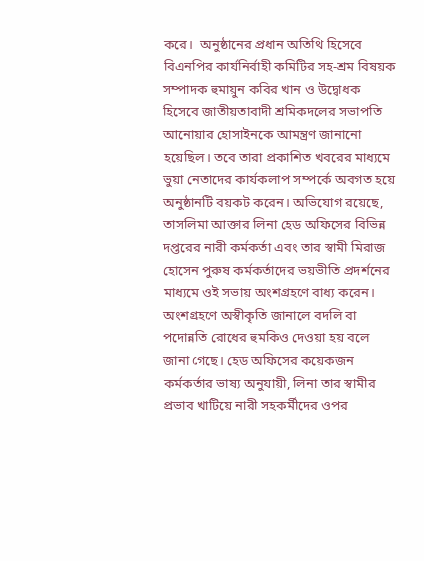করে।  অনুষ্ঠানের প্রধান অতিথি হিসেবে বিএনপির কার্যনির্বাহী কমিটির সহ-শ্রম বিষয়ক সম্পাদক হুমায়ুন কবির খান ও উদ্বোধক হিসেবে জাতীয়তাবাদী শ্রমিকদলের সভাপতি আনোয়ার হোসাইনকে আমন্ত্রণ জানানো হয়েছিল। তবে তারা প্রকাশিত খবরের মাধ্যমে ভুয়া নেতাদের কার্যকলাপ সম্পর্কে অবগত হয়ে অনুষ্ঠানটি বয়কট করেন। অভিযোগ রয়েছে, তাসলিমা আক্তার লিনা হেড অফিসের বিভিন্ন দপ্তরের নারী কর্মকর্তা এবং তার স্বামী মিরাজ হোসেন পুরুষ কর্মকর্তাদের ভয়ভীতি প্রদর্শনের মাধ্যমে ওই সভায় অংশগ্রহণে বাধ্য করেন। অংশগ্রহণে অস্বীকৃতি জানালে বদলি বা পদোন্নতি রোধের হুমকিও দেওয়া হয় বলে জানা গেছে। হেড অফিসের কয়েকজন কর্মকর্তার ভাষ্য অনুযায়ী, লিনা তার স্বামীর প্রভাব খাটিয়ে নারী সহকর্মীদের ওপর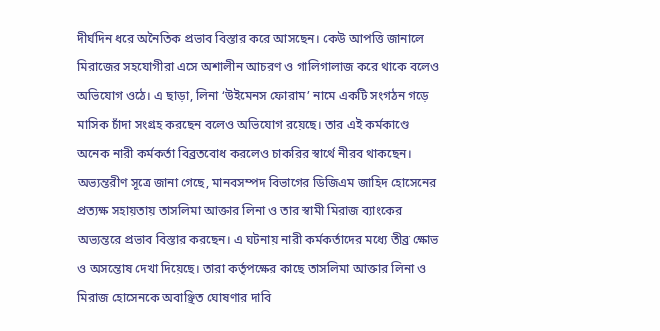দীর্ঘদিন ধরে অনৈতিক প্রভাব বিস্তার করে আসছেন। কেউ আপত্তি জানালে মিরাজের সহযোগীরা এসে অশালীন আচরণ ও গালিগালাজ করে থাকে বলেও অভিযোগ ওঠে। এ ছাড়া, লিনা ‘উইমেনস ফোরাম’ নামে একটি সংগঠন গড়ে মাসিক চাঁদা সংগ্রহ করছেন বলেও অভিযোগ রয়েছে। তার এই কর্মকাণ্ডে অনেক নারী কর্মকর্তা বিব্রতবোধ করলেও চাকরির স্বার্থে নীরব থাকছেন। অভ্যন্তরীণ সূত্রে জানা গেছে, মানবসম্পদ বিভাগের ডিজিএম জাহিদ হোসেনের প্রত্যক্ষ সহায়তায় তাসলিমা আক্তার লিনা ও তার স্বামী মিরাজ ব্যাংকের অভ্যন্তরে প্রভাব বিস্তার করছেন। এ ঘটনায় নারী কর্মকর্তাদের মধ্যে তীব্র ক্ষোভ ও অসন্তোষ দেখা দিয়েছে। তারা কর্তৃপক্ষের কাছে তাসলিমা আক্তার লিনা ও মিরাজ হোসেনকে অবাঞ্ছিত ঘোষণার দাবি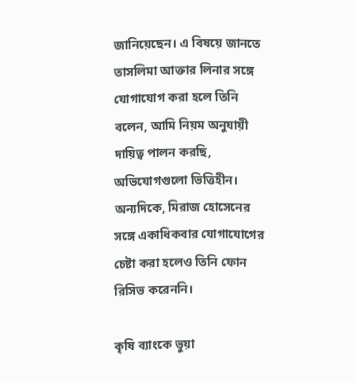জানিয়েছেন। এ বিষয়ে জানতে তাসলিমা আক্তার লিনার সঙ্গে যোগাযোগ করা হলে তিনি বলেন, আমি নিয়ম অনুযায়ী দায়িত্ব পালন করছি, অভিযোগগুলো ভিত্তিহীন। অন্যদিকে, মিরাজ হোসেনের সঙ্গে একাধিকবার যোগাযোগের চেষ্টা করা হলেও তিনি ফোন রিসিভ করেননি।

কৃষি ব্যাংকে ভুয়া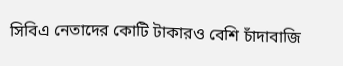সিবিএ নেতাদের কোটি টাকারও বেশি চাঁদাবাজি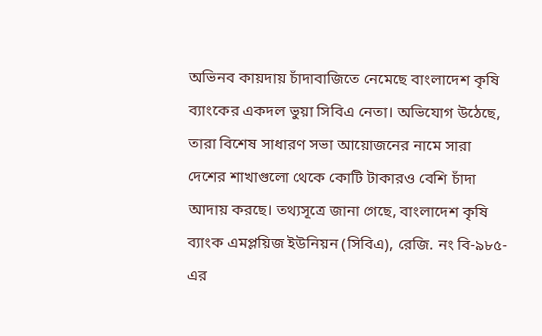অভিনব কায়দায় চাঁদাবাজিতে নেমেছে বাংলাদেশ কৃষি ব্যাংকের একদল ভুয়া সিবিএ নেতা। অভিযোগ উঠেছে, তারা বিশেষ সাধারণ সভা আয়োজনের নামে সারা দেশের শাখাগুলো থেকে কোটি টাকারও বেশি চাঁদা আদায় করছে। তথ্যসূত্রে জানা গেছে, বাংলাদেশ কৃষি ব্যাংক এমপ্লয়িজ ইউনিয়ন (সিবিএ), রেজি. নং বি-৯৮৫-এর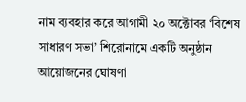নাম ব্যবহার করে আগামী ২০ অক্টোবর ‘বিশেষ সাধারণ সভা’ শিরোনামে একটি অনুষ্ঠান আয়োজনের ঘোষণা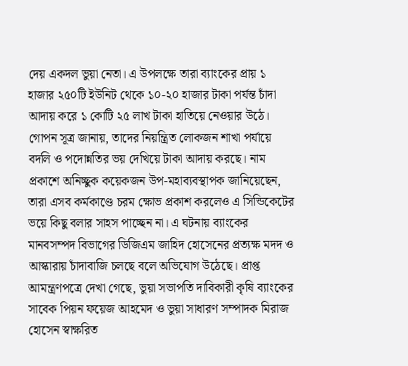দেয় একদল ভুয়া নেতা। এ উপলক্ষে তারা ব্যাংকের প্রায় ১ হাজার ২৫০টি ইউনিট থেকে ১০-২০ হাজার টাকা পর্যন্ত চাঁদা আদায় করে ১ কোটি ২৫ লাখ টাকা হাতিয়ে নেওয়ার উঠে। গোপন সূত্র জানায়, তাদের নিয়ন্ত্রিত লোকজন শাখা পর্যায়ে বদলি ও পদোন্নতির ভয় দেখিয়ে টাকা আদায় করছে। নাম প্রকাশে অনিচ্ছুক কয়েকজন উপ-মহাব্যবস্থাপক জানিয়েছেন, তারা এসব কর্মকাণ্ডে চরম ক্ষোভ প্রকাশ করলেও এ সিন্ডিকেটের ভয়ে কিছু বলার সাহস পাচ্ছেন না। এ ঘটনায় ব্যাংকের মানবসম্পদ বিভাগের ডিজিএম জাহিদ হোসেনের প্রত্যক্ষ মদদ ও আস্কারায় চাঁদাবাজি চলছে বলে অভিযোগ উঠেছে। প্রাপ্ত আমন্ত্রণপত্রে দেখা গেছে, ভুয়া সভাপতি দাবিকারী কৃষি ব্যাংকের সাবেক পিয়ন ফয়েজ আহমেদ ও ভুয়া সাধারণ সম্পাদক মিরাজ হোসেন স্বাক্ষরিত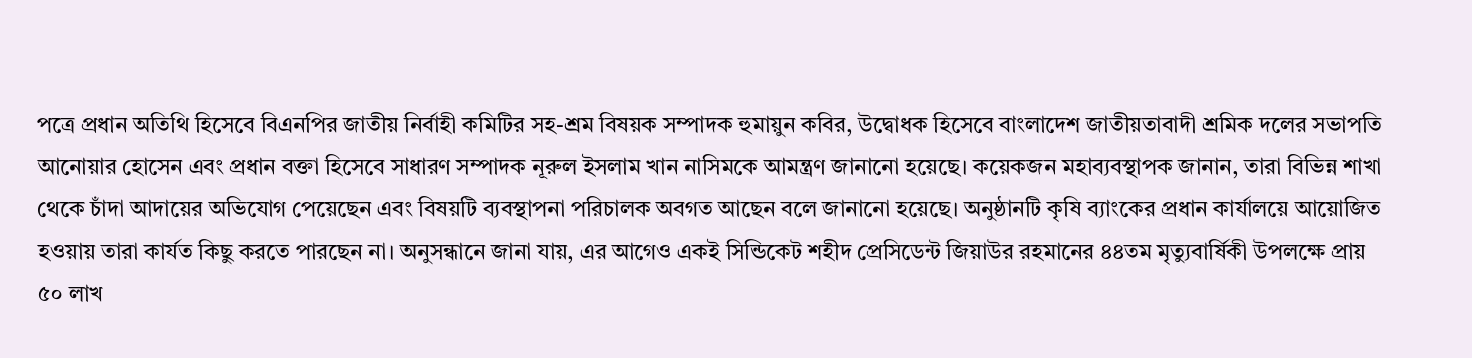পত্রে প্রধান অতিথি হিসেবে বিএনপির জাতীয় নির্বাহী কমিটির সহ-শ্রম বিষয়ক সম্পাদক হুমায়ুন কবির, উদ্বোধক হিসেবে বাংলাদেশ জাতীয়তাবাদী শ্রমিক দলের সভাপতি আনোয়ার হোসেন এবং প্রধান বক্তা হিসেবে সাধারণ সম্পাদক নূরুল ইসলাম খান নাসিমকে আমন্ত্রণ জানানো হয়েছে। কয়েকজন মহাব্যবস্থাপক জানান, তারা বিভিন্ন শাখা থেকে চাঁদা আদায়ের অভিযোগ পেয়েছেন এবং বিষয়টি ব্যবস্থাপনা পরিচালক অবগত আছেন বলে জানানো হয়েছে। অনুষ্ঠানটি কৃষি ব্যাংকের প্রধান কার্যালয়ে আয়োজিত হওয়ায় তারা কার্যত কিছু করতে পারছেন না। অনুসন্ধানে জানা যায়, এর আগেও একই সিন্ডিকেট শহীদ প্রেসিডেন্ট জিয়াউর রহমানের ৪৪তম মৃত্যুবার্ষিকী উপলক্ষে প্রায় ৫০ লাখ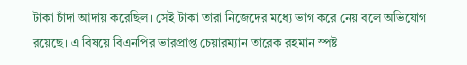টাকা চাঁদা আদায় করেছিল। সেই টাকা তারা নিজেদের মধ্যে ভাগ করে নেয় বলে অভিযোগ রয়েছে। এ বিষয়ে বিএনপির ভারপ্রাপ্ত চেয়ারম্যান তারেক রহমান স্পষ্ট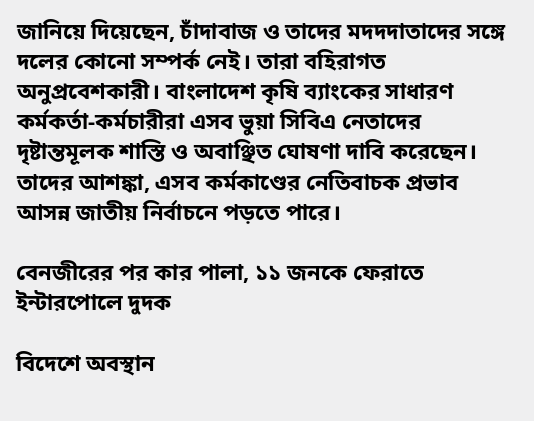জানিয়ে দিয়েছেন, চাঁদাবাজ ও তাদের মদদদাতাদের সঙ্গে দলের কোনো সম্পর্ক নেই। তারা বহিরাগত অনুপ্রবেশকারী। বাংলাদেশ কৃষি ব্যাংকের সাধারণ কর্মকর্তা-কর্মচারীরা এসব ভুয়া সিবিএ নেতাদের দৃষ্টান্তমূলক শাস্তি ও অবাঞ্ছিত ঘোষণা দাবি করেছেন। তাদের আশঙ্কা, এসব কর্মকাণ্ডের নেতিবাচক প্রভাব আসন্ন জাতীয় নির্বাচনে পড়তে পারে।

বেনজীরের পর কার পালা, ১১ জনকে ফেরাতে ইন্টারপোলে দুদক

বিদেশে অবস্থান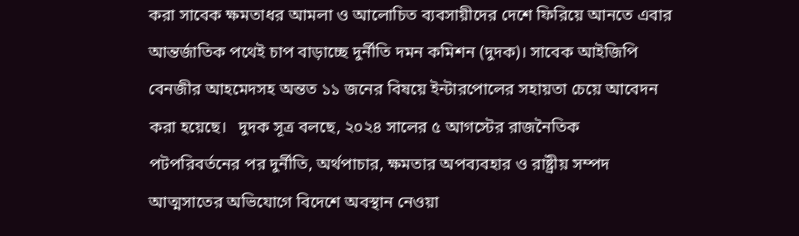করা সাবেক ক্ষমতাধর আমলা ও আলোচিত ব্যবসায়ীদের দেশে ফিরিয়ে আনতে এবার আন্তর্জাতিক পথেই চাপ বাড়াচ্ছে দুর্নীতি দমন কমিশন (দুদক)। সাবেক আইজিপি বেনজীর আহমেদসহ অন্তত ১১ জনের বিষয়ে ইন্টারপোলের সহায়তা চেয়ে আবেদন করা হয়েছে।   দুদক সূত্র বলছে, ২০২৪ সালের ৫ আগস্টের রাজনৈতিক পটপরিবর্তনের পর দুর্নীতি, অর্থপাচার, ক্ষমতার অপব্যবহার ও রাষ্ট্রীয় সম্পদ আত্মসাতের অভিযোগে বিদেশে অবস্থান নেওয়া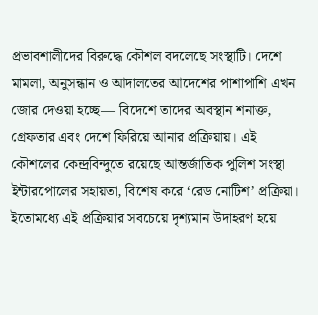প্রভাবশালীদের বিরুদ্ধে কৌশল বদলেছে সংস্থাটি। দেশে মামলা, অনুসন্ধান ও আদালতের আদেশের পাশাপাশি এখন জোর দেওয়া হচ্ছে— বিদেশে তাদের অবস্থান শনাক্ত, গ্রেফতার এবং দেশে ফিরিয়ে আনার প্রক্রিয়ায়। এই কৌশলের কেন্দ্রবিন্দুতে রয়েছে আন্তর্জাতিক পুলিশ সংস্থা ইন্টারপোলের সহায়তা, বিশেষ করে ‘রেড নোটিশ’ প্রক্রিয়া।    ইতোমধ্যে এই প্রক্রিয়ার সবচেয়ে দৃশ্যমান উদাহরণ হয়ে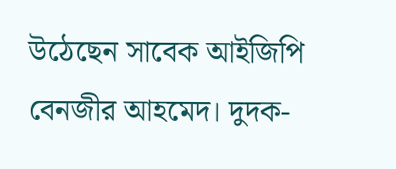উঠেছেন সাবেক আইজিপি বেনজীর আহমেদ। দুদক-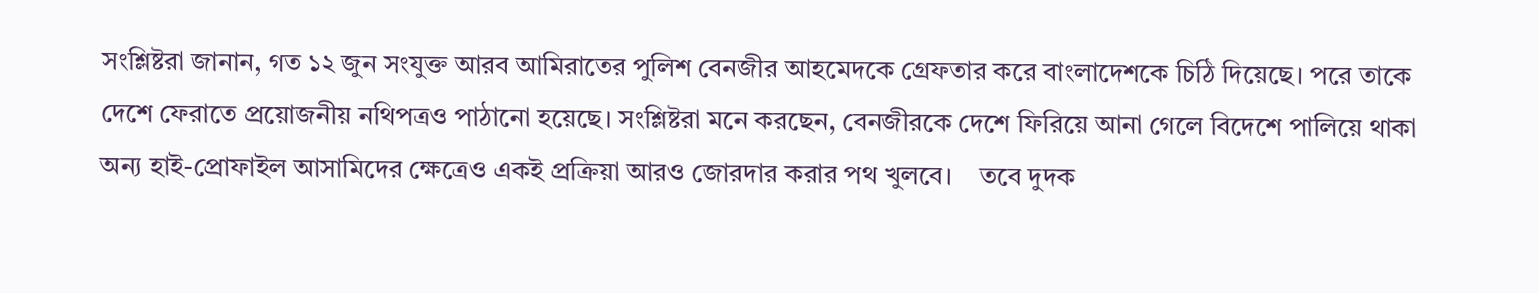সংশ্লিষ্টরা জানান, গত ১২ জুন সংযুক্ত আরব আমিরাতের পুলিশ বেনজীর আহমেদকে গ্রেফতার করে বাংলাদেশকে চিঠি দিয়েছে। পরে তাকে দেশে ফেরাতে প্রয়োজনীয় নথিপত্রও পাঠানো হয়েছে। সংশ্লিষ্টরা মনে করছেন, বেনজীরকে দেশে ফিরিয়ে আনা গেলে বিদেশে পালিয়ে থাকা অন্য হাই-প্রোফাইল আসামিদের ক্ষেত্রেও একই প্রক্রিয়া আরও জোরদার করার পথ খুলবে।    তবে দুদক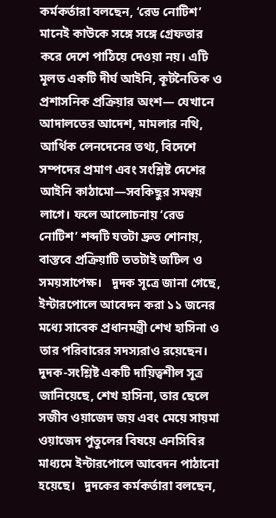কর্মকর্তারা বলছেন, ‘রেড নোটিশ’ মানেই কাউকে সঙ্গে সঙ্গে গ্রেফতার করে দেশে পাঠিয়ে দেওয়া নয়। এটি মূলত একটি দীর্ঘ আইনি, কূটনৈতিক ও প্রশাসনিক প্রক্রিয়ার অংশ— যেখানে আদালতের আদেশ, মামলার নথি, আর্থিক লেনদেনের তথ্য, বিদেশে সম্পদের প্রমাণ এবং সংশ্লিষ্ট দেশের আইনি কাঠামো—সবকিছুর সমন্বয় লাগে। ফলে আলোচনায় ‘রেড নোটিশ’ শব্দটি যতটা দ্রুত শোনায়, বাস্তবে প্রক্রিয়াটি ততটাই জটিল ও সময়সাপেক্ষ।   দুদক সূত্রে জানা গেছে, ইন্টারপোলে আবেদন করা ১১ জনের মধ্যে সাবেক প্রধানমন্ত্রী শেখ হাসিনা ও তার পরিবারের সদস্যরাও রয়েছেন। দুদক-সংশ্লিষ্ট একটি দায়িত্বশীল সূত্র জানিয়েছে, শেখ হাসিনা, তার ছেলে সজীব ওয়াজেদ জয় এবং মেয়ে সায়মা ওয়াজেদ পুতুলের বিষয়ে এনসিবির মাধ্যমে ইন্টারপোলে আবেদন পাঠানো হয়েছে।   দুদকের কর্মকর্তারা বলছেন,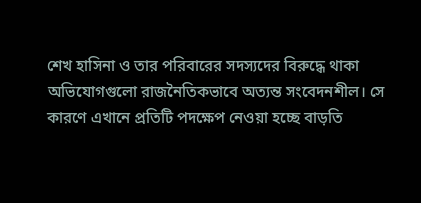শেখ হাসিনা ও তার পরিবারের সদস্যদের বিরুদ্ধে থাকা অভিযোগগুলো রাজনৈতিকভাবে অত্যন্ত সংবেদনশীল। সে কারণে এখানে প্রতিটি পদক্ষেপ নেওয়া হচ্ছে বাড়তি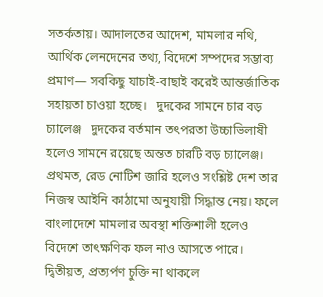সতর্কতায়। আদালতের আদেশ, মামলার নথি, আর্থিক লেনদেনের তথ্য, বিদেশে সম্পদের সম্ভাব্য প্রমাণ— সবকিছু যাচাই-বাছাই করেই আন্তর্জাতিক সহায়তা চাওয়া হচ্ছে।   দুদকের সামনে চার বড় চ্যালেঞ্জ   দুদকের বর্তমান তৎপরতা উচ্চাভিলাষী হলেও সামনে রয়েছে অন্তত চারটি বড় চ্যালেঞ্জ। প্রথমত, রেড নোটিশ জারি হলেও সংশ্লিষ্ট দেশ তার নিজস্ব আইনি কাঠামো অনুযায়ী সিদ্ধান্ত নেয়। ফলে বাংলাদেশে মামলার অবস্থা শক্তিশালী হলেও বিদেশে তাৎক্ষণিক ফল নাও আসতে পারে।   দ্বিতীয়ত, প্রত্যর্পণ চুক্তি না থাকলে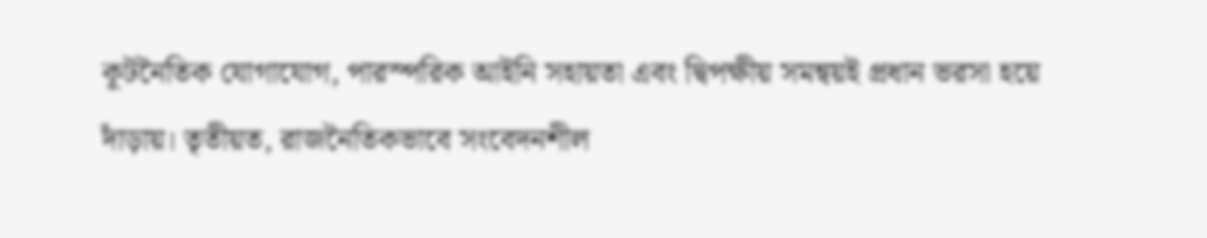কূটনৈতিক যোগাযোগ, পারস্পরিক আইনি সহায়তা এবং দ্বিপক্ষীয় সমন্বয়ই প্রধান ভরসা হয়ে দাঁড়ায়। তৃতীয়ত, রাজনৈতিকভাবে সংবেদনশীল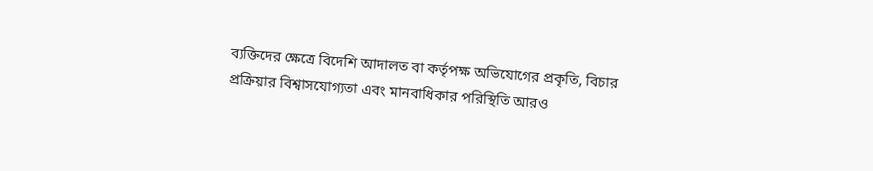ব্যক্তিদের ক্ষেত্রে বিদেশি আদালত বা কর্তৃপক্ষ অভিযোগের প্রকৃতি, বিচার প্রক্রিয়ার বিশ্বাসযোগ্যতা এবং মানবাধিকার পরিস্থিতি আরও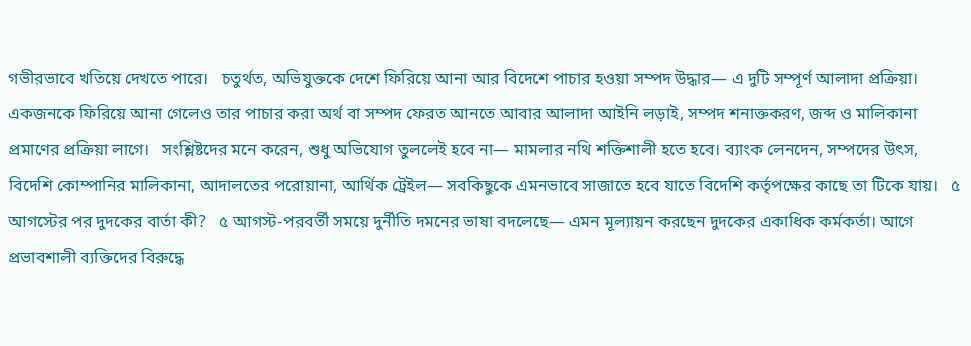গভীরভাবে খতিয়ে দেখতে পারে।   চতুর্থত, অভিযুক্তকে দেশে ফিরিয়ে আনা আর বিদেশে পাচার হওয়া সম্পদ উদ্ধার— এ দুটি সম্পূর্ণ আলাদা প্রক্রিয়া। একজনকে ফিরিয়ে আনা গেলেও তার পাচার করা অর্থ বা সম্পদ ফেরত আনতে আবার আলাদা আইনি লড়াই, সম্পদ শনাক্তকরণ, জব্দ ও মালিকানা প্রমাণের প্রক্রিয়া লাগে।   সংশ্লিষ্টদের মনে করেন, শুধু অভিযোগ তুললেই হবে না— মামলার নথি শক্তিশালী হতে হবে। ব্যাংক লেনদেন, সম্পদের উৎস, বিদেশি কোম্পানির মালিকানা, আদালতের পরোয়ানা, আর্থিক ট্রেইল— সবকিছুকে এমনভাবে সাজাতে হবে যাতে বিদেশি কর্তৃপক্ষের কাছে তা টিকে যায়।   ৫ আগস্টের পর দুদকের বার্তা কী?   ৫ আগস্ট-পরবর্তী সময়ে দুর্নীতি দমনের ভাষা বদলেছে— এমন মূল্যায়ন করছেন দুদকের একাধিক কর্মকর্তা। আগে প্রভাবশালী ব্যক্তিদের বিরুদ্ধে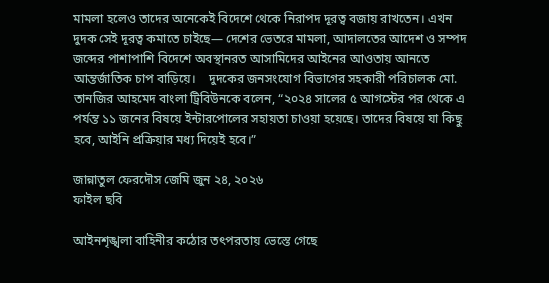মামলা হলেও তাদের অনেকেই বিদেশে থেকে নিরাপদ দূরত্ব বজায় রাখতেন। এখন দুদক সেই দূরত্ব কমাতে চাইছে— দেশের ভেতরে মামলা, আদালতের আদেশ ও সম্পদ জব্দের পাশাপাশি বিদেশে অবস্থানরত আসামিদের আইনের আওতায় আনতে আন্তর্জাতিক চাপ বাড়িয়ে।    দুদকের জনসংযোগ বিভাগের সহকারী পরিচালক মো. তানজির আহমেদ বাংলা ট্রিবিউনকে বলেন, “২০২৪ সালের ৫ আগস্টের পর থেকে এ পর্যন্ত ১১ জনের বিষয়ে ইন্টারপোলের সহায়তা চাওয়া হয়েছে। তাদের বিষয়ে যা কিছু হবে, আইনি প্রক্রিয়ার মধ্য দিয়েই হবে।”

জান্নাতুল ফেরদৌস জেমি জুন ২৪, ২০২৬
ফাইল ছবি

আইনশৃঙ্খলা বাহিনীর কঠোর তৎপরতায় ভেস্তে গেছে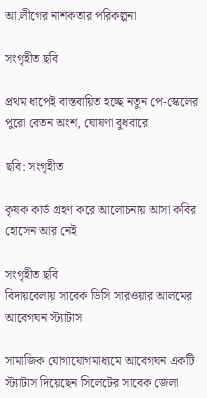আ.লীগের নাশকতার পরিকল্পনা

সংগৃহীত ছবি

প্রথম ধাপেই বাস্তবায়িত হচ্ছে নতুন পে-স্কেলের পুরো বেতন অংশ, ঘোষণা বুধবারে

ছবি: সংগৃহীত

কৃষক কার্ড গ্রহণ করে আলোচনায় আসা কবির হোসেন আর নেই

সংগৃহীত ছবি
বিদায়বেলায় সাবেক ডিসি সারওয়ার আলমের আবেগঘন স্ট্যাটাস

সামাজিক যোগাযোগমাধ্যমে আবেগঘন একটি স্ট্যাটাস দিয়েছেন সিলেটের সাবেক জেলা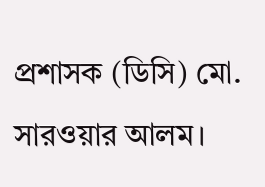প্রশাসক (ডিসি) মো. সারওয়ার আলম।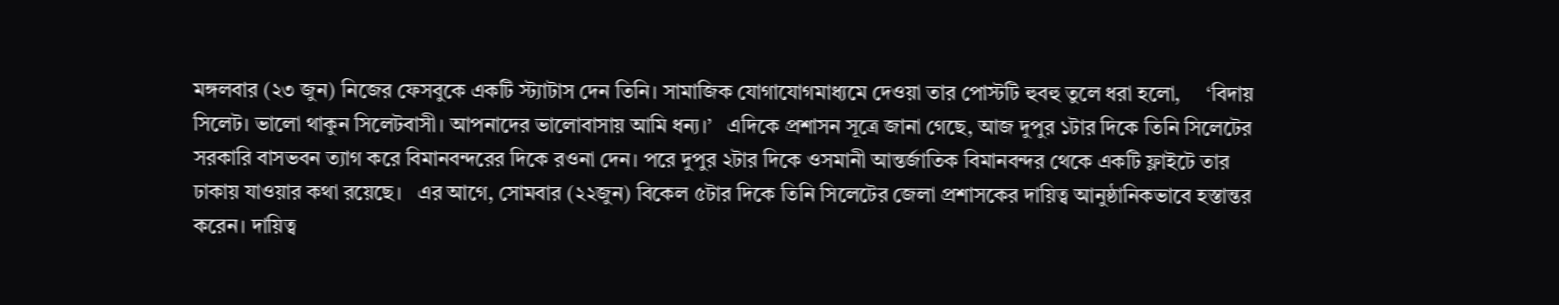মঙ্গলবার (২৩ জুন) নিজের ফেসবুকে একটি স্ট্যাটাস দেন তিনি। সামাজিক যোগাযোগমাধ্যমে দেওয়া তার পোস্টটি হুবহু তুলে ধরা হলো,     ‘বিদায় সিলেট। ভালো থাকুন সিলেটবাসী। আপনাদের ভালোবাসায় আমি ধন‍্য।’   এদিকে প্রশাসন সূত্রে জানা গেছে, আজ দুপুর ১টার দিকে তিনি সিলেটের সরকারি বাসভবন ত্যাগ করে বিমানবন্দরের দিকে রওনা দেন। পরে দুপুর ২টার দিকে ওসমানী আন্তর্জাতিক বিমানবন্দর থেকে একটি ফ্লাইটে তার ঢাকায় যাওয়ার কথা রয়েছে।   এর আগে, সোমবার (২২জুন) বিকেল ৫টার দিকে তিনি সিলেটের জেলা প্রশাসকের দায়িত্ব আনুষ্ঠানিকভাবে হস্তান্তর করেন। দায়িত্ব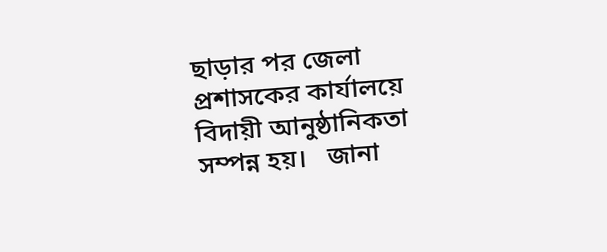ছাড়ার পর জেলা প্রশাসকের কার্যালয়ে বিদায়ী আনুষ্ঠানিকতা সম্পন্ন হয়।   জানা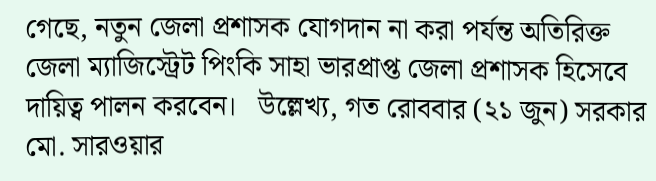গেছে, নতুন জেলা প্রশাসক যোগদান না করা পর্যন্ত অতিরিক্ত জেলা ম্যাজিস্ট্রেট পিংকি সাহা ভারপ্রাপ্ত জেলা প্রশাসক হিসেবে দায়িত্ব পালন করবেন।   উল্লেখ্য, গত রোববার (২১ জুন) সরকার মো. সারওয়ার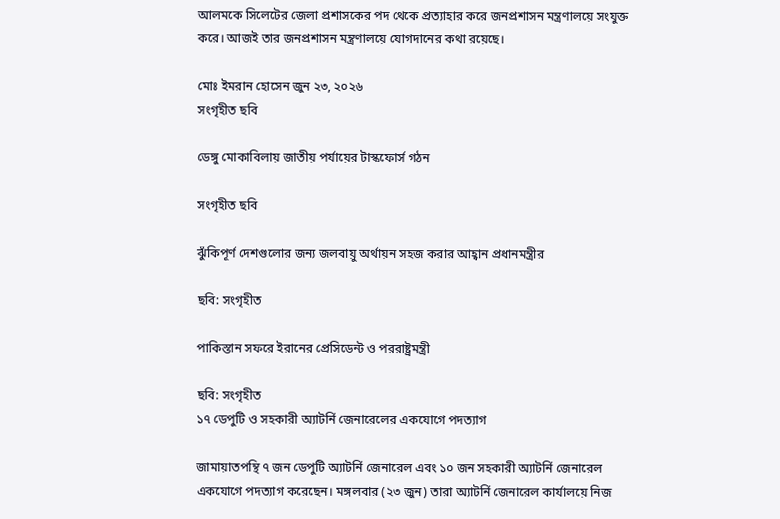আলমকে সিলেটের জেলা প্রশাসকের পদ থেকে প্রত্যাহার করে জনপ্রশাসন মন্ত্রণালয়ে সংযুক্ত করে। আজই তার জনপ্রশাসন মন্ত্রণালয়ে যোগদানের কথা রয়েছে।

মোঃ ইমরান হোসেন জুন ২৩, ২০২৬
সংগৃহীত ছবি

ডেঙ্গু মোকাবিলায় জাতীয় পর্যায়ের টাস্কফোর্স গঠন

সংগৃহীত ছবি

ঝুঁকিপূর্ণ দেশগুলোর জন্য জলবায়ু অর্থায়ন সহজ করার আহ্বান প্রধানমন্ত্রীর

ছবি: সংগৃহীত

পাকিস্তান সফরে ইরানের প্রেসিডেন্ট ও পররাষ্ট্রমন্ত্রী

ছবি: সংগৃহীত
১৭ ডেপুটি ও সহকারী অ্যাটর্নি জেনারেলের একযোগে পদত্যাগ

জামায়াতপন্থি ৭ জন ডেপুটি অ্যাটর্নি জেনারেল এবং ১০ জন সহকারী অ্যাটর্নি জেনারেল একযোগে পদত্যাগ করেছেন। মঙ্গলবার (২৩ জুন) তারা অ্যাটর্নি জেনারেল কার্যালয়ে নিজ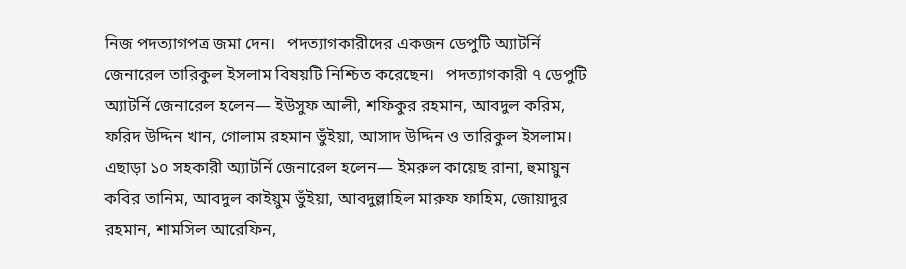নিজ পদত্যাগপত্র জমা দেন।   পদত্যাগকারীদের একজন ডেপুটি অ্যাটর্নি জেনারেল তারিকুল ইসলাম বিষয়টি নিশ্চিত করেছেন।   পদত্যাগকারী ৭ ডেপুটি অ্যাটর্নি জেনারেল হলেন— ইউসুফ আলী, শফিকুর রহমান, আবদুল করিম, ফরিদ উদ্দিন খান, গোলাম রহমান ভুঁইয়া, আসাদ উদ্দিন ও তারিকুল ইসলাম।   এছাড়া ১০ সহকারী অ্যাটর্নি জেনারেল হলেন— ইমরুল কায়েছ রানা, হুমায়ুন কবির তানিম, আবদুল কাইয়ুম ভুঁইয়া, আবদুল্লাহিল মারুফ ফাহিম, জোয়াদুর রহমান, শামসিল আরেফিন,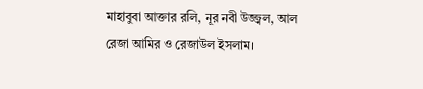মাহাবুবা আক্তার রলি, নূর নবী উজ্জ্বল, আল রেজা আমির ও রেজাউল ইসলাম।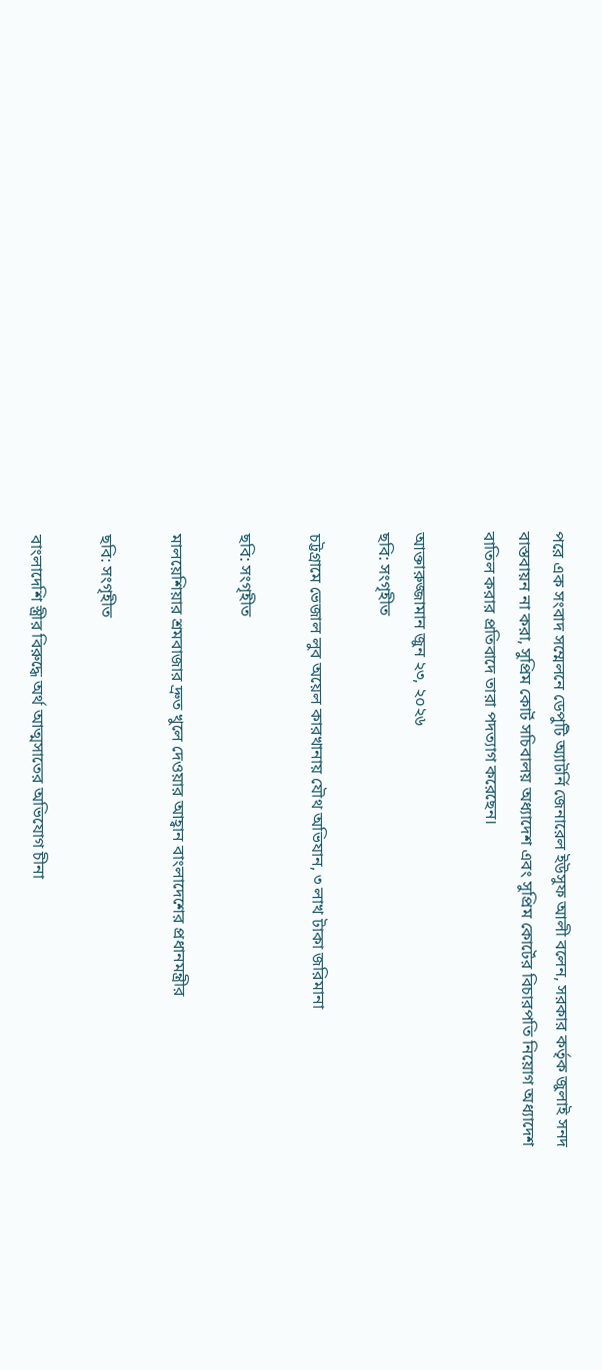পরে এক সংবাদ সম্মেলনে ডেপুটি অ্যাটর্নি জেনারেল ইউসুফ আলী বলেন, সরকার কর্তৃক জুলাই সনদ বাস্তবায়ন না করা, সুপ্রিম কোর্ট সচিবালয় অধ্যাদেশ এবং সুপ্রিম কোর্টের বিচারপতি নিয়োগ অধ্যাদেশ বাতিল করার প্রতিবাদে তারা পদত্যাগ করেছেন।

আক্তারুজ্জামান জুন ২৩, ২০২৬
ছবি: সংগৃহীত

চট্টগ্রামে ভেজাল লুব অয়েল কারখানায় যৌথ অভিযান, ৩ লাখ টাকা জরিমানা

ছবি: সংগৃহীত

মালয়েশিয়ার শ্রমবাজার দ্রুত খুলে দেওয়ার আহ্বান বাংলাদেশের প্রধানমন্ত্রীর

ছবি: সংগৃহীত

বাংলাদেশি স্ত্রীর বিরুদ্ধে অর্থ আত্মসাতের অভিযোগ চীনা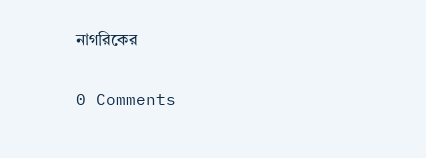নাগরিকের

0 Comments